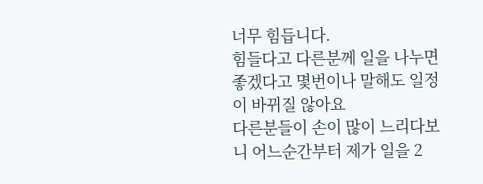너무 힘듭니다.
힘들다고 다른분께 일을 나누면 좋겠다고 몇번이나 말해도 일정이 바뀌질 않아요
다른분들이 손이 많이 느리다보니 어느순간부터 제가 일을 2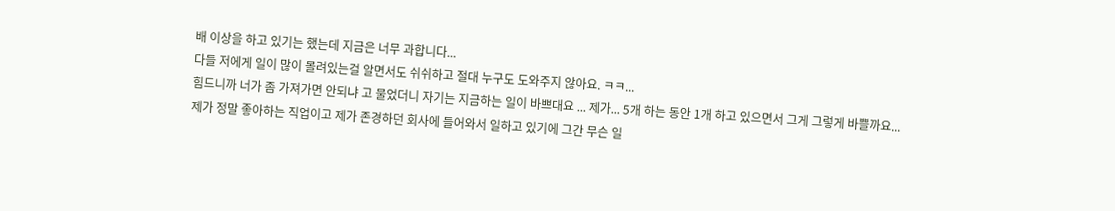배 이상을 하고 있기는 했는데 지금은 너무 과합니다...
다들 저에게 일이 많이 몰려있는걸 알면서도 쉬쉬하고 절대 누구도 도와주지 않아요. ㅋㅋ...
힘드니까 너가 좀 가져가면 안되냐 고 물었더니 자기는 지금하는 일이 바쁘대요 ... 제가... 5개 하는 동안 1개 하고 있으면서 그게 그렇게 바쁠까요...
제가 정말 좋아하는 직업이고 제가 존경하던 회사에 들어와서 일하고 있기에 그간 무슨 일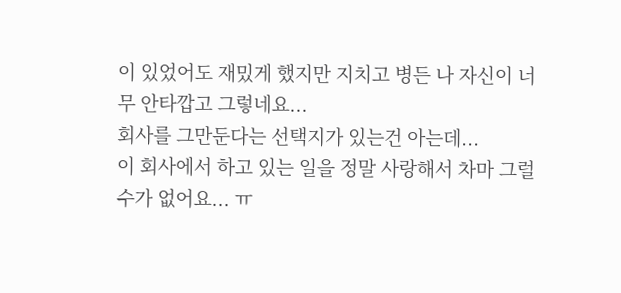이 있었어도 재밌게 했지만 지치고 병든 나 자신이 너무 안타깝고 그렇네요...
회사를 그만둔다는 선택지가 있는건 아는데...
이 회사에서 하고 있는 일을 정말 사랑해서 차마 그럴 수가 없어요... ㅠ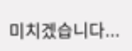미치겠습니다...